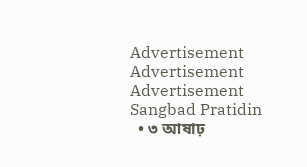Advertisement
Advertisement
Advertisement
Sangbad Pratidin
  • ৩ আষাঢ়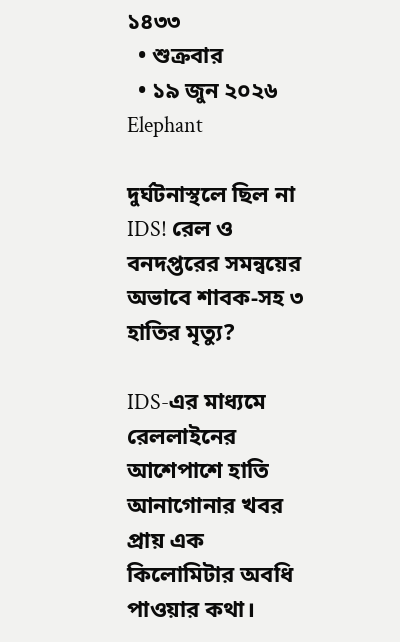১৪৩৩
  • শুক্রবার
  • ১৯ জুন ২০২৬
Elephant

দুর্ঘটনাস্থলে ছিল না IDS! রেল ও বনদপ্তরের সমন্বয়ের অভাবে শাবক-সহ ৩ হাতির মৃত্যু?

IDS-এর মাধ্যমে রেললাইনের আশেপাশে হাতি আনাগোনার খবর প্রায় এক কিলোমিটার অবধি পাওয়ার কথা।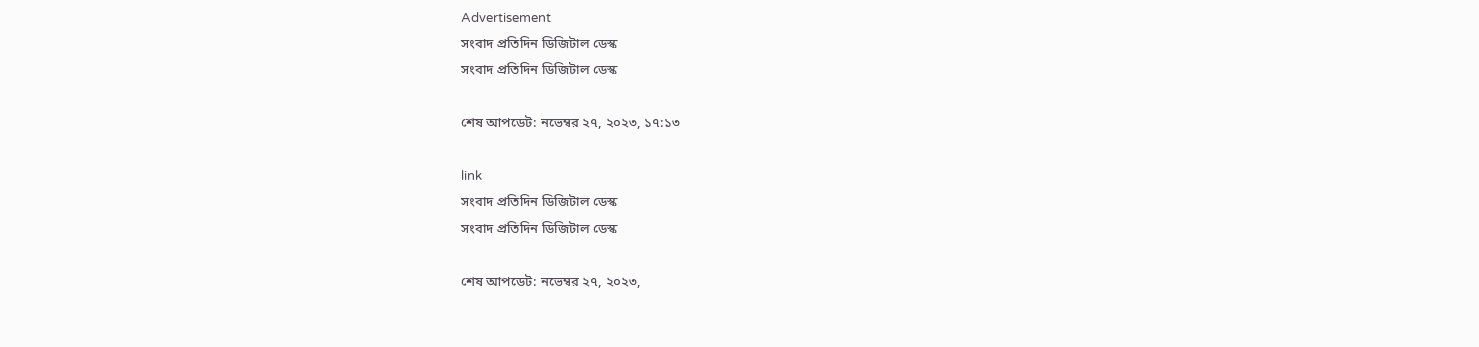Advertisement
সংবাদ প্রতিদিন ডিজিটাল ডেস্ক
সংবাদ প্রতিদিন ডিজিটাল ডেস্ক

শেষ আপডেট: নভেম্বর ২৭, ২০২৩, ১৭:১৩

link
সংবাদ প্রতিদিন ডিজিটাল ডেস্ক
সংবাদ প্রতিদিন ডিজিটাল ডেস্ক

শেষ আপডেট: নভেম্বর ২৭, ২০২৩,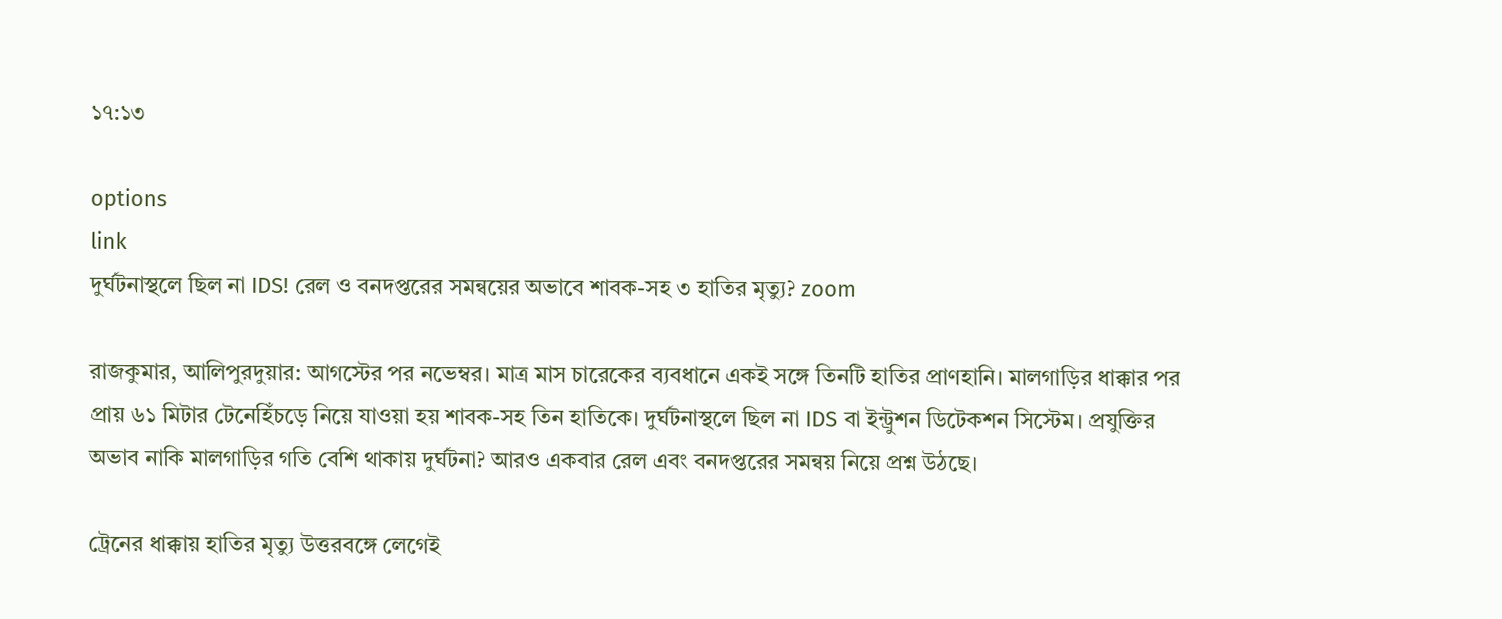১৭:১৩

options
link
দুর্ঘটনাস্থলে ছিল না IDS! রেল ও বনদপ্তরের সমন্বয়ের অভাবে শাবক-সহ ৩ হাতির মৃত্যু? zoom

রাজকুমার, আলিপুরদুয়ার: আগস্টের পর নভেম্বর। মাত্র মাস চারেকের ব্যবধানে একই সঙ্গে তিনটি হাতির প্রাণহানি। মালগাড়ির ধাক্কার পর প্রায় ৬১ মিটার টেনেহিঁচড়ে নিয়ে যাওয়া হয় শাবক-সহ তিন হাতিকে। দুর্ঘটনাস্থলে ছিল না IDS বা ইন্ট্রুশন ডিটেকশন সিস্টেম। প্রযুক্তির অভাব নাকি মালগাড়ির গতি বেশি থাকায় দুর্ঘটনা? আরও একবার রেল এবং বনদপ্তরের সমন্বয় নিয়ে প্রশ্ন উঠছে।

ট্রেনের ধাক্কায় হাতির মৃত্যু উত্তরবঙ্গে লেগেই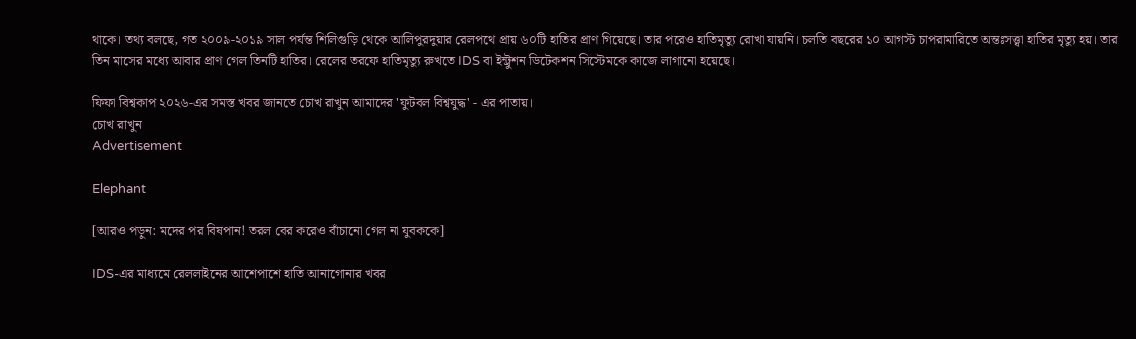থাকে। তথ্য বলছে, গত ২০০৯-২০১৯ সাল পর্যন্ত শিলিগুড়ি থেকে আলিপুরদুয়ার রেলপথে প্রায় ৬০টি হাতির প্রাণ গিয়েছে। তার পরেও হাতিমৃত্যু রোখা যায়নি। চলতি বছরের ১০ আগস্ট চাপরামারিতে অন্তঃসত্ত্বা হাতির মৃত্যু হয়। তার তিন মাসের মধ্যে আবার প্রাণ গেল তিনটি হাতির। রেলের তরফে হাতিমৃত্যু রুখতে IDS বা ইন্ট্রুশন ডিটেকশন সিস্টেমকে কাজে লাগানো হয়েছে।

ফিফা বিশ্বকাপ ২০২৬-এর সমস্ত খবর জানতে চোখ রাখুন আমাদের 'ফুটবল বিশ্বযুদ্ধ' - এর পাতায়।
চোখ রাখুন
Advertisement

Elephant

[আরও পড়ুন: মদের পর বিষপান! তরল বের করেও বাঁচানো গেল না যুবককে]

IDS-এর মাধ্যমে রেললাইনের আশেপাশে হাতি আনাগোনার খবর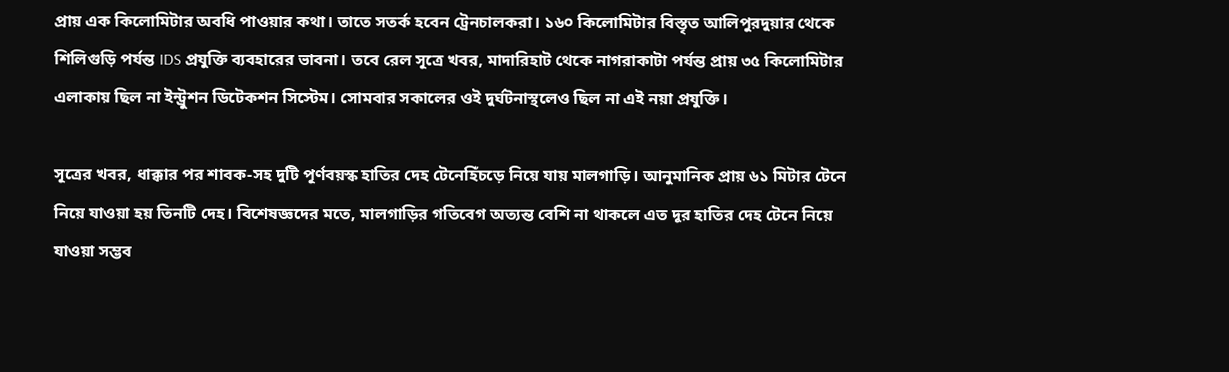প্রায় এক কিলোমিটার অবধি পাওয়ার কথা। তাতে সতর্ক হবেন ট্রেনচালকরা। ১৬০ কিলোমিটার বিস্তৃত আলিপুরদুয়ার থেকে শিলিগুড়ি পর্যন্ত IDS প্রযুক্তি ব্যবহারের ভাবনা। তবে রেল সূত্রে খবর, মাদারিহাট থেকে নাগরাকাটা পর্যন্ত প্রায় ৩৫ কিলোমিটার এলাকায় ছিল না ইন্ট্রুশন ডিটেকশন সিস্টেম। সোমবার সকালের ওই দুর্ঘটনাস্থলেও ছিল না এই নয়া প্রযুক্তি।

সূত্রের খবর, ধাক্কার পর শাবক-সহ দুটি পূর্ণবয়স্ক হাতির দেহ টেনেহিঁচড়ে নিয়ে যায় মালগাড়ি। আনুমানিক প্রায় ৬১ মিটার টেনে নিয়ে যাওয়া হয় তিনটি দেহ। বিশেষজ্ঞদের মতে, মালগাড়ির গতিবেগ অত্যন্ত বেশি না থাকলে এত দূর হাতির দেহ টেনে নিয়ে যাওয়া সম্ভব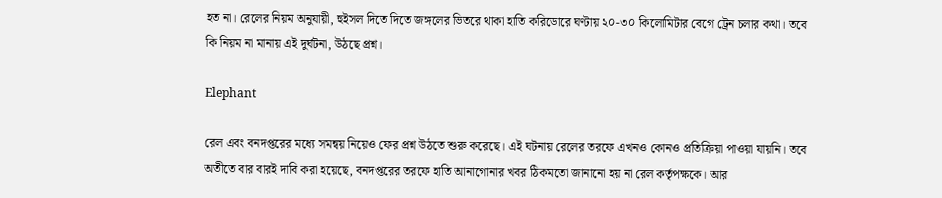হত না। রেলের নিয়ম অনুযায়ী, হুইসল দিতে দিতে জঙ্গলের ভিতরে থাকা হাতি করিডোরে ঘণ্টায় ২০-৩০ কিলোমিটার বেগে ট্রেন চলার কথা। তবে কি নিয়ম না মানায় এই দুর্ঘটনা, উঠছে প্রশ্ন।

Elephant

রেল এবং বনদপ্তরের মধ্যে সমন্বয় নিয়েও ফের প্রশ্ন উঠতে শুরু করেছে। এই ঘটনায় রেলের তরফে এখনও কোনও প্রতিক্রিয়া পাওয়া যায়নি। তবে অতীতে বার বারই দাবি করা হয়েছে, বনদপ্তরের তরফে হাতি আনাগোনার খবর ঠিকমতো জানানো হয় না রেল কর্তৃপক্ষকে। আর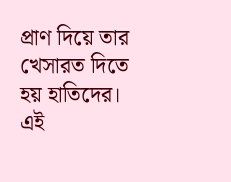প্রাণ দিয়ে তার খেসারত দিতে হয় হাতিদের। এই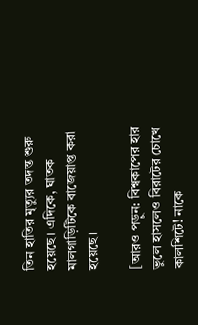তিন হাতির মৃত্যুর তদন্ত শুরু হয়েছে। এদিকে, ঘাতক মালগাড়িটিকে বাজেয়াপ্ত করা হয়েছে।

[আরও পড়ুন: বিশ্বকাপের হার ভুলে হাসলেও বিরাটের চোখে কালশিটে! নাকে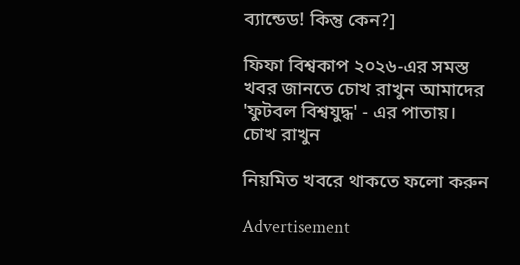ব্যান্ডেড! কিন্তু কেন?]

ফিফা বিশ্বকাপ ২০২৬-এর সমস্ত খবর জানতে চোখ রাখুন আমাদের 'ফুটবল বিশ্বযুদ্ধ' - এর পাতায়।
চোখ রাখুন

নিয়মিত খবরে থাকতে ফলো করুন

Advertisement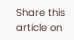Share this article on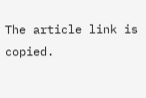The article link is copied.